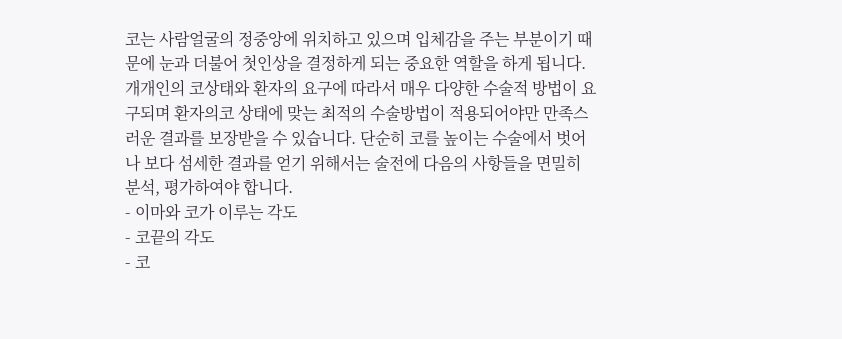코는 사람얼굴의 정중앙에 위치하고 있으며 입체감을 주는 부분이기 때문에 눈과 더불어 첫인상을 결정하게 되는 중요한 역할을 하게 됩니다.
개개인의 코상태와 환자의 요구에 따라서 매우 다양한 수술적 방법이 요구되며 환자의코 상태에 맞는 최적의 수술방법이 적용되어야만 만족스러운 결과를 보장받을 수 있습니다. 단순히 코를 높이는 수술에서 벗어나 보다 섬세한 결과를 얻기 위해서는 술전에 다음의 사항들을 면밀히 분석, 평가하여야 합니다.
- 이마와 코가 이루는 각도
- 코끝의 각도
- 코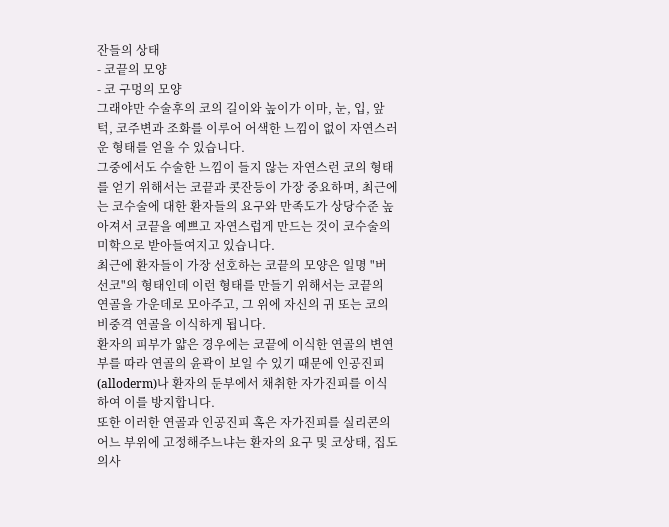잔들의 상태
- 코끝의 모양
- 코 구멍의 모양
그래야만 수술후의 코의 길이와 높이가 이마, 눈, 입, 앞턱, 코주변과 조화를 이루어 어색한 느낌이 없이 자연스러운 형태를 얻을 수 있습니다.
그중에서도 수술한 느낌이 들지 않는 자연스런 코의 형태를 얻기 위해서는 코끝과 콧잔등이 가장 중요하며, 최근에는 코수술에 대한 환자들의 요구와 만족도가 상당수준 높아져서 코끝을 예쁘고 자연스럽게 만드는 것이 코수술의 미학으로 받아들여지고 있습니다.
최근에 환자들이 가장 선호하는 코끝의 모양은 일명 "버선코"의 형태인데 이런 형태를 만들기 위해서는 코끝의 연골을 가운데로 모아주고, 그 위에 자신의 귀 또는 코의 비중격 연골을 이식하게 됩니다.
환자의 피부가 얇은 경우에는 코끝에 이식한 연골의 변연부를 따라 연골의 윤곽이 보일 수 있기 때문에 인공진피(alloderm)나 환자의 둔부에서 채취한 자가진피를 이식하여 이를 방지합니다.
또한 이러한 연골과 인공진피 혹은 자가진피를 실리콘의 어느 부위에 고정해주느냐는 환자의 요구 및 코상태, 집도의사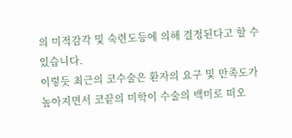의 미적감각 및 숙련도등에 의해 결정된다고 할 수 있습니다.
이렇듯 최근의 코수술은 환자의 요구 및 만족도가 높아지면서 코끝의 미학이 수술의 백미로 떠오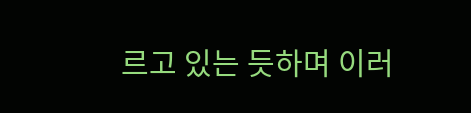르고 있는 듯하며 이러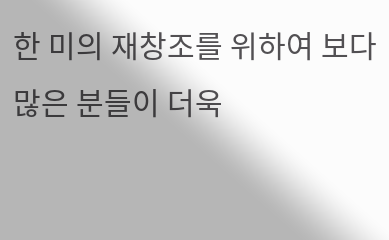한 미의 재창조를 위하여 보다 많은 분들이 더욱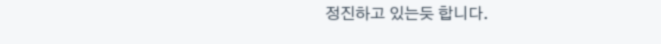정진하고 있는듯 합니다.